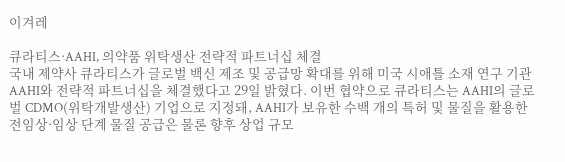이겨레

큐라티스·AAHI, 의약품 위탁생산 전략적 파트너십 체결
국내 제약사 큐라티스가 글로벌 백신 제조 및 공급망 확대를 위해 미국 시애틀 소재 연구 기관 AAHI와 전략적 파트너십을 체결했다고 29일 밝혔다. 이번 협약으로 큐라티스는 AAHI의 글로벌 CDMO(위탁개발생산) 기업으로 지정돼, AAHI가 보유한 수백 개의 특허 및 물질을 활용한 전임상·임상 단계 물질 공급은 물론 향후 상업 규모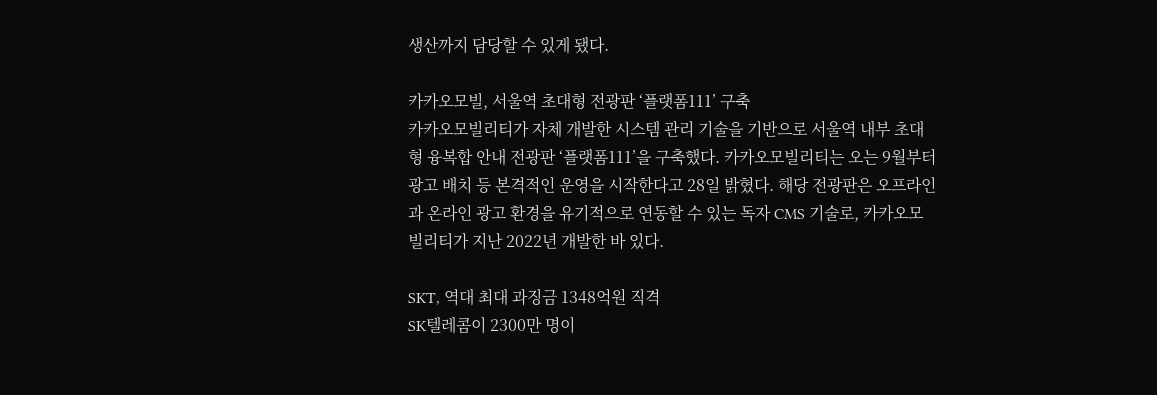생산까지 담당할 수 있게 됐다.

카카오모빌, 서울역 초대형 전광판 ‘플랫폼111’ 구축
카카오모빌리티가 자체 개발한 시스템 관리 기술을 기반으로 서울역 내부 초대형 융복합 안내 전광판 ‘플랫폼111’을 구축했다. 카카오모빌리티는 오는 9월부터 광고 배치 등 본격적인 운영을 시작한다고 28일 밝혔다. 해당 전광판은 오프라인과 온라인 광고 환경을 유기적으로 연동할 수 있는 독자 CMS 기술로, 카카오모빌리티가 지난 2022년 개발한 바 있다.

SKT, 역대 최대 과징금 1348억원 직격
SK텔레콤이 2300만 명이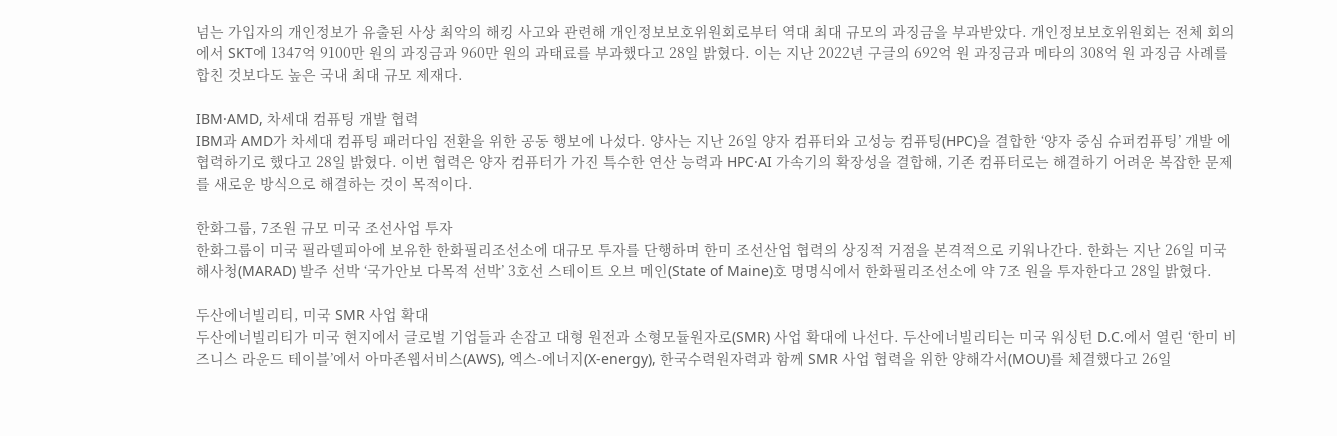넘는 가입자의 개인정보가 유출된 사상 최악의 해킹 사고와 관련해 개인정보보호위원회로부터 역대 최대 규모의 과징금을 부과받았다. 개인정보보호위원회는 전체 회의에서 SKT에 1347억 9100만 원의 과징금과 960만 원의 과태료를 부과했다고 28일 밝혔다. 이는 지난 2022년 구글의 692억 원 과징금과 메타의 308억 원 과징금 사례를 합친 것보다도 높은 국내 최대 규모 제재다.

IBM·AMD, 차세대 컴퓨팅 개발 협력
IBM과 AMD가 차세대 컴퓨팅 패러다임 전환을 위한 공동 행보에 나섰다. 양사는 지난 26일 양자 컴퓨터와 고성능 컴퓨팅(HPC)을 결합한 ‘양자 중심 슈퍼컴퓨팅’ 개발 에 협력하기로 했다고 28일 밝혔다. 이번 협력은 양자 컴퓨터가 가진 특수한 연산 능력과 HPC·AI 가속기의 확장성을 결합해, 기존 컴퓨터로는 해결하기 어려운 복잡한 문제를 새로운 방식으로 해결하는 것이 목적이다.

한화그룹, 7조원 규모 미국 조선사업 투자
한화그룹이 미국 필라델피아에 보유한 한화필리조선소에 대규모 투자를 단행하며 한미 조선산업 협력의 상징적 거점을 본격적으로 키워나간다. 한화는 지난 26일 미국 해사청(MARAD) 발주 선박 ‘국가안보 다목적 선박’ 3호선 스테이트 오브 메인(State of Maine)호 명명식에서 한화필리조선소에 약 7조 원을 투자한다고 28일 밝혔다.

두산에너빌리티, 미국 SMR 사업 확대
두산에너빌리티가 미국 현지에서 글로벌 기업들과 손잡고 대형 원전과 소형모듈원자로(SMR) 사업 확대에 나선다. 두산에너빌리티는 미국 워싱턴 D.C.에서 열린 ‘한미 비즈니스 라운드 테이블’에서 아마존웹서비스(AWS), 엑스-에너지(X-energy), 한국수력원자력과 함께 SMR 사업 협력을 위한 양해각서(MOU)를 체결했다고 26일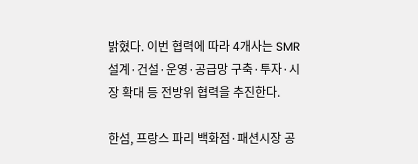밝혔다. 이번 협력에 따라 4개사는 SMR 설계·건설·운영·공급망 구축·투자·시장 확대 등 전방위 협력을 추진한다.

한섬, 프랑스 파리 백화점·패션시장 공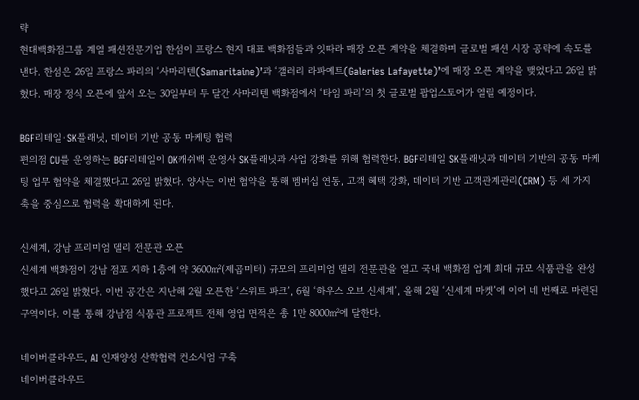략
현대백화점그룹 계열 패션전문기업 한섬이 프랑스 현지 대표 백화점들과 잇따라 매장 오픈 계약을 체결하며 글로벌 패션 시장 공략에 속도를 낸다. 한섬은 26일 프랑스 파리의 ‘사마리텐(Samaritaine)’과 ‘갤러리 라파예트(Galeries Lafayette)’에 매장 오픈 계약을 맺었다고 26일 밝혔다. 매장 정식 오픈에 앞서 오는 30일부터 두 달간 사마리텐 백화점에서 ‘타임 파리’의 첫 글로벌 팝업스토어가 열릴 예정이다.

BGF리테일·SK플래닛, 데이터 기반 공동 마케팅 협력
편의점 CU를 운영하는 BGF리테일이 OK캐쉬백 운영사 SK플래닛과 사업 강화를 위해 협력한다. BGF리테일 SK플래닛과 데이터 기반의 공동 마케팅 업무 협약을 체결했다고 26일 밝혔다. 양사는 이번 협약을 통해 멤버십 연동, 고객 혜택 강화, 데이터 기반 고객관계관리(CRM) 등 세 가지 축을 중심으로 협력을 확대하게 된다.

신세계, 강남 프리미엄 델리 전문관 오픈
신세계 백화점이 강남 점포 지하 1층에 약 3600㎡(제곱미터) 규모의 프리미엄 델리 전문관을 열고 국내 백화점 업계 최대 규모 식품관을 완성했다고 26일 밝혔다. 이번 공간은 지난해 2월 오픈한 ‘스위트 파크’, 6월 ‘하우스 오브 신세계’, 올해 2월 ‘신세계 마켓’에 이어 네 번째로 마련된 구역이다. 이를 통해 강남점 식품관 프로젝트 전체 영업 면적은 총 1만 8000㎡에 달한다.

네이버클라우드, AI 인재양성 산학협력 컨소시엄 구축
네이버클라우드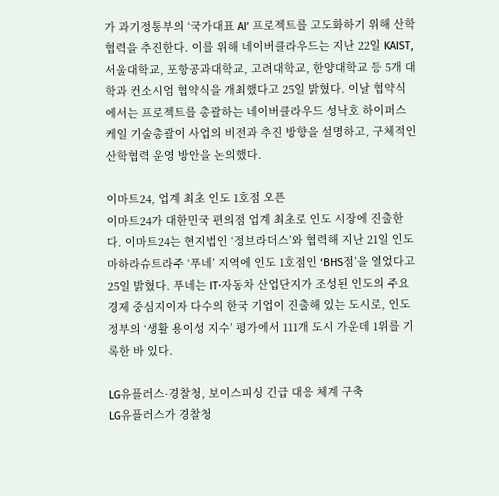가 과기정통부의 ‘국가대표 AI’ 프로젝트를 고도화하기 위해 산학협력을 추진한다. 이를 위해 네이버클라우드는 지난 22일 KAIST, 서울대학교, 포항공과대학교, 고려대학교, 한양대학교 등 5개 대학과 컨소시엄 협약식을 개최했다고 25일 밝혔다. 이날 협약식에서는 프로젝트를 총괄하는 네이버클라우드 성낙호 하이퍼스케일 기술총괄이 사업의 비전과 추진 방향을 설명하고, 구체적인 산학협력 운영 방안을 논의했다.

이마트24, 업계 최초 인도 1호점 오픈
이마트24가 대한민국 편의점 업계 최초로 인도 시장에 진출한다. 이마트24는 현지법인 ‘정브라더스’와 협력해 지난 21일 인도 마하라슈트라주 ‘푸네’ 지역에 인도 1호점인 ‘BHS점’을 열었다고 25일 밝혔다. 푸네는 IT·자동차 산업단지가 조성된 인도의 주요 경제 중심지이자 다수의 한국 기업이 진출해 있는 도시로, 인도 정부의 ‘생활 용이성 지수’ 평가에서 111개 도시 가운데 1위를 기록한 바 있다.

LG유플러스·경찰청, 보이스피싱 긴급 대응 체계 구축
LG유플러스가 경찰청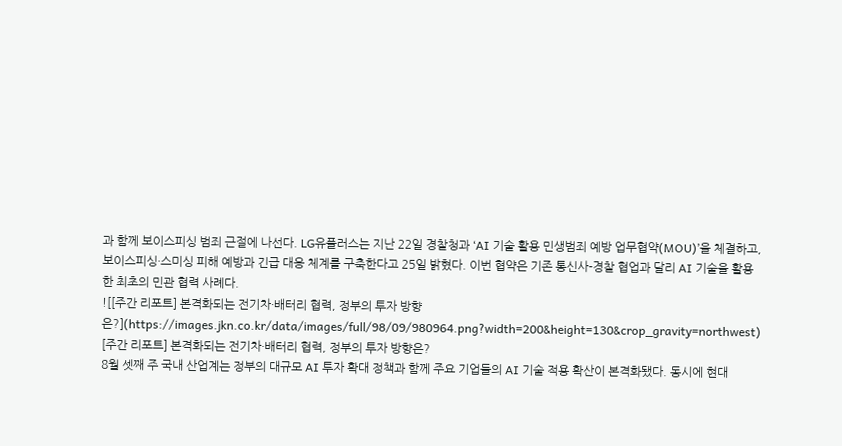과 함께 보이스피싱 범죄 근절에 나선다. LG유플러스는 지난 22일 경찰청과 ‘AI 기술 활용 민생범죄 예방 업무협약(MOU)’을 체결하고, 보이스피싱·스미싱 피해 예방과 긴급 대응 체계를 구축한다고 25일 밝혔다. 이번 협약은 기존 통신사-경찰 협업과 달리 AI 기술을 활용한 최초의 민관 협력 사례다.
![[주간 리포트] 본격화되는 전기차·배터리 협력, 정부의 투자 방향은?](https://images.jkn.co.kr/data/images/full/98/09/980964.png?width=200&height=130&crop_gravity=northwest)
[주간 리포트] 본격화되는 전기차·배터리 협력, 정부의 투자 방향은?
8월 셋째 주 국내 산업계는 정부의 대규모 AI 투자 확대 정책과 함께 주요 기업들의 AI 기술 적용 확산이 본격화됐다. 동시에 현대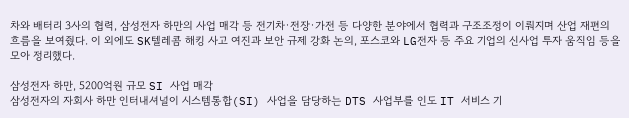차와 배터리 3사의 협력, 삼성전자 하만의 사업 매각 등 전기차·전장·가전 등 다양한 분야에서 협력과 구조조정이 이뤄지며 산업 재편의 흐름을 보여줬다. 이 외에도 SK텔레콤 해킹 사고 여진과 보안 규제 강화 논의, 포스코와 LG전자 등 주요 기업의 신사업 투자 움직임 등을 모아 정리했다.

삼성전자 하만, 5200억원 규모 SI 사업 매각
삼성전자의 자회사 하만 인터내셔널이 시스템통합(SI) 사업을 담당하는 DTS 사업부를 인도 IT 서비스 기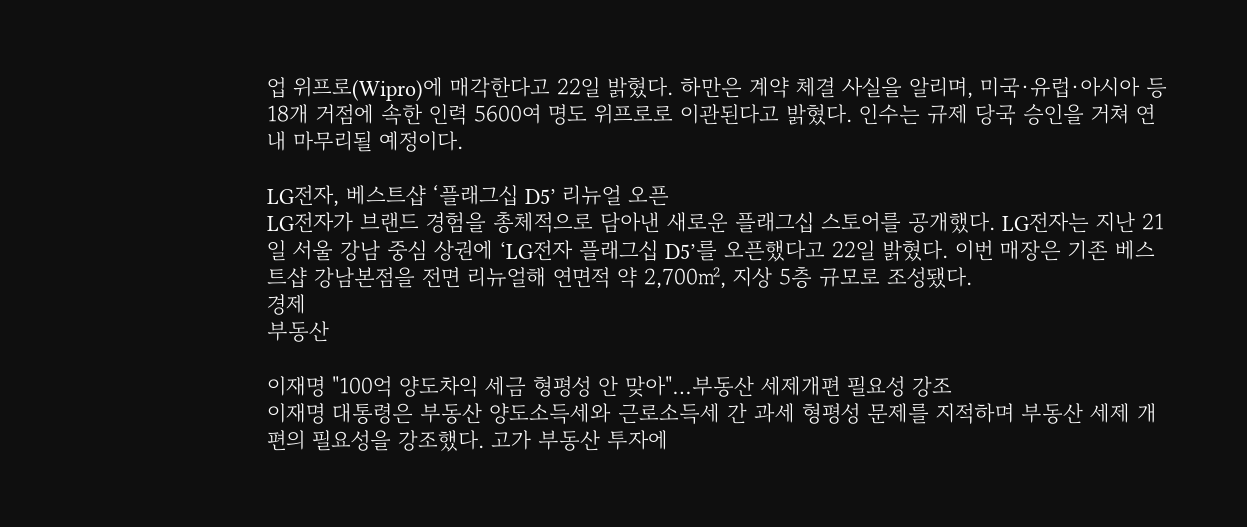업 위프로(Wipro)에 매각한다고 22일 밝혔다. 하만은 계약 체결 사실을 알리며, 미국·유럽·아시아 등 18개 거점에 속한 인력 5600여 명도 위프로로 이관된다고 밝혔다. 인수는 규제 당국 승인을 거쳐 연내 마무리될 예정이다.

LG전자, 베스트샵 ‘플래그십 D5’ 리뉴얼 오픈
LG전자가 브랜드 경험을 총체적으로 담아낸 새로운 플래그십 스토어를 공개했다. LG전자는 지난 21일 서울 강남 중심 상권에 ‘LG전자 플래그십 D5’를 오픈했다고 22일 밝혔다. 이번 매장은 기존 베스트샵 강남본점을 전면 리뉴얼해 연면적 약 2,700㎡, 지상 5층 규모로 조성됐다.
경제
부동산

이재명 "100억 양도차익 세금 형평성 안 맞아"…부동산 세제개편 필요성 강조
이재명 대통령은 부동산 양도소득세와 근로소득세 간 과세 형평성 문제를 지적하며 부동산 세제 개편의 필요성을 강조했다. 고가 부동산 투자에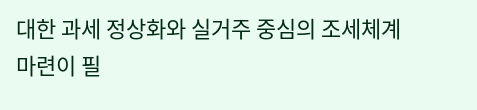대한 과세 정상화와 실거주 중심의 조세체계 마련이 필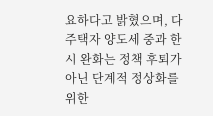요하다고 밝혔으며, 다주택자 양도세 중과 한시 완화는 정책 후퇴가 아닌 단계적 정상화를 위한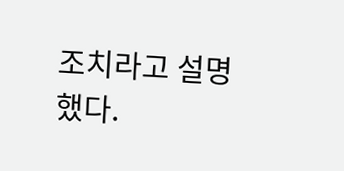조치라고 설명했다.